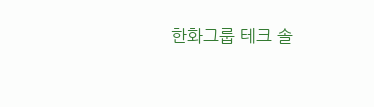한화그룹 테크 솔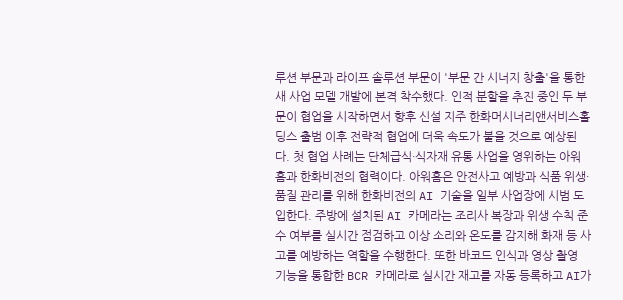루션 부문과 라이프 솔루션 부문이 '부문 간 시너지 창출'을 통한 새 사업 모델 개발에 본격 착수했다. 인적 분할을 추진 중인 두 부문이 협업을 시작하면서 향후 신설 지주 한화머시너리앤서비스홀딩스 출범 이후 전략적 협업에 더욱 속도가 붙을 것으로 예상된다. 첫 협업 사례는 단체급식·식자재 유통 사업을 영위하는 아워홈과 한화비전의 협력이다. 아워홈은 안전사고 예방과 식품 위생·품질 관리를 위해 한화비전의 AI 기술을 일부 사업장에 시범 도입한다. 주방에 설치된 AI 카메라는 조리사 복장과 위생 수칙 준수 여부를 실시간 점검하고 이상 소리와 온도를 감지해 화재 등 사고를 예방하는 역할을 수행한다. 또한 바코드 인식과 영상 촬영 기능을 통합한 BCR 카메라로 실시간 재고를 자동 등록하고 AI가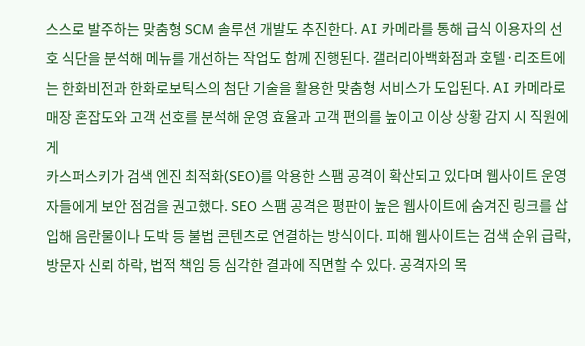스스로 발주하는 맞춤형 SCM 솔루션 개발도 추진한다. AI 카메라를 통해 급식 이용자의 선호 식단을 분석해 메뉴를 개선하는 작업도 함께 진행된다. 갤러리아백화점과 호텔·리조트에는 한화비전과 한화로보틱스의 첨단 기술을 활용한 맞춤형 서비스가 도입된다. AI 카메라로 매장 혼잡도와 고객 선호를 분석해 운영 효율과 고객 편의를 높이고 이상 상황 감지 시 직원에게
카스퍼스키가 검색 엔진 최적화(SEO)를 악용한 스팸 공격이 확산되고 있다며 웹사이트 운영자들에게 보안 점검을 권고했다. SEO 스팸 공격은 평판이 높은 웹사이트에 숨겨진 링크를 삽입해 음란물이나 도박 등 불법 콘텐츠로 연결하는 방식이다. 피해 웹사이트는 검색 순위 급락, 방문자 신뢰 하락, 법적 책임 등 심각한 결과에 직면할 수 있다. 공격자의 목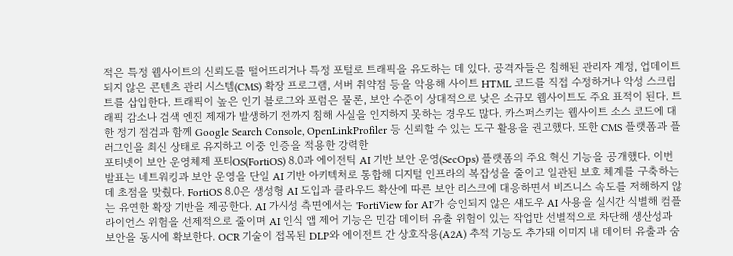적은 특정 웹사이트의 신뢰도를 떨어뜨리거나 특정 포털로 트래픽을 유도하는 데 있다. 공격자들은 침해된 관리자 계정, 업데이트되지 않은 콘텐츠 관리 시스템(CMS) 확장 프로그램, 서버 취약점 등을 악용해 사이트 HTML 코드를 직접 수정하거나 악성 스크립트를 삽입한다. 트래픽이 높은 인기 블로그와 포럼은 물론, 보안 수준이 상대적으로 낮은 소규모 웹사이트도 주요 표적이 된다. 트래픽 감소나 검색 엔진 제재가 발생하기 전까지 침해 사실을 인지하지 못하는 경우도 많다. 카스퍼스키는 웹사이트 소스 코드에 대한 정기 점검과 함께 Google Search Console, OpenLinkProfiler 등 신뢰할 수 있는 도구 활용을 권고했다. 또한 CMS 플랫폼과 플러그인을 최신 상태로 유지하고 이중 인증을 적용한 강력한
포티넷이 보안 운영체제 포티OS(FortiOS) 8.0과 에이전틱 AI 기반 보안 운영(SecOps) 플랫폼의 주요 혁신 기능을 공개했다. 이번 발표는 네트워킹과 보안 운영을 단일 AI 기반 아키텍처로 통합해 디지털 인프라의 복잡성을 줄이고 일관된 보호 체계를 구축하는 데 초점을 맞췄다. FortiOS 8.0은 생성형 AI 도입과 클라우드 확산에 따른 보안 리스크에 대응하면서 비즈니스 속도를 저해하지 않는 유연한 확장 기반을 제공한다. AI 가시성 측면에서는 'FortiView for AI'가 승인되지 않은 섀도우 AI 사용을 실시간 식별해 컴플라이언스 위험을 선제적으로 줄이며 AI 인식 앱 제어 기능은 민감 데이터 유출 위험이 있는 작업만 선별적으로 차단해 생산성과 보안을 동시에 확보한다. OCR 기술이 접목된 DLP와 에이전트 간 상호작용(A2A) 추적 기능도 추가돼 이미지 내 데이터 유출과 숨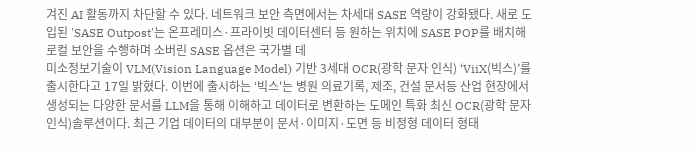겨진 AI 활동까지 차단할 수 있다. 네트워크 보안 측면에서는 차세대 SASE 역량이 강화됐다. 새로 도입된 'SASE Outpost'는 온프레미스·프라이빗 데이터센터 등 원하는 위치에 SASE POP를 배치해 로컬 보안을 수행하며 소버린 SASE 옵션은 국가별 데
미소정보기술이 VLM(Vision Language Model) 기반 3세대 OCR(광학 문자 인식) ‘ViiX(빅스)’를 출시한다고 17일 밝혔다. 이번에 출시하는 ‘빅스'는 병원 의료기록, 제조, 건설 문서등 산업 현장에서 생성되는 다양한 문서를 LLM을 통해 이해하고 데이터로 변환하는 도메인 특화 최신 OCR(광학 문자 인식)솔루션이다. 최근 기업 데이터의 대부분이 문서·이미지·도면 등 비정형 데이터 형태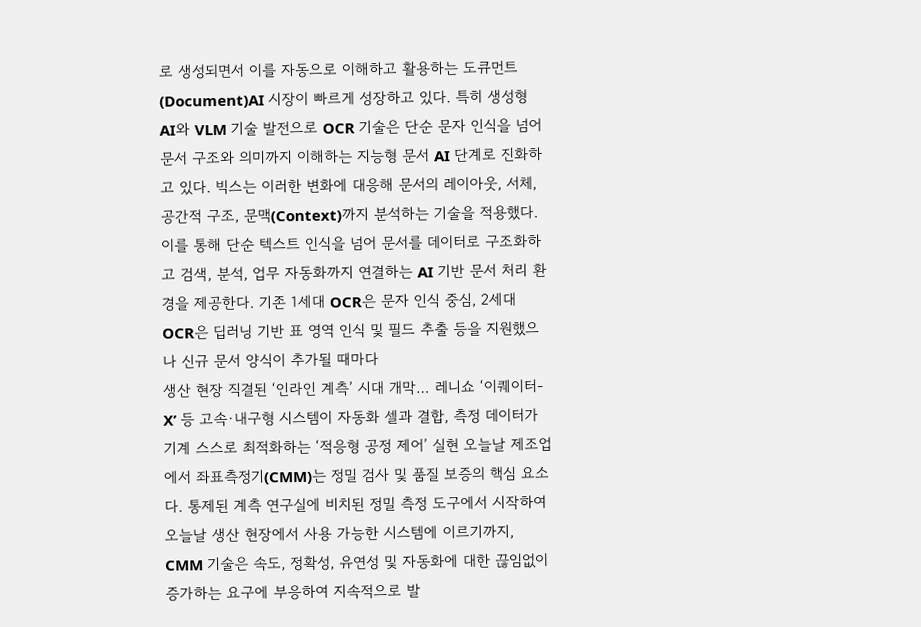로 생성되면서 이를 자동으로 이해하고 활용하는 도큐먼트(Document)AI 시장이 빠르게 성장하고 있다. 특히 생성형 AI와 VLM 기술 발전으로 OCR 기술은 단순 문자 인식을 넘어 문서 구조와 의미까지 이해하는 지능형 문서 AI 단계로 진화하고 있다. 빅스는 이러한 변화에 대응해 문서의 레이아웃, 서체, 공간적 구조, 문맥(Context)까지 분석하는 기술을 적용했다. 이를 통해 단순 텍스트 인식을 넘어 문서를 데이터로 구조화하고 검색, 분석, 업무 자동화까지 연결하는 AI 기반 문서 처리 환경을 제공한다. 기존 1세대 OCR은 문자 인식 중심, 2세대 OCR은 딥러닝 기반 표 영역 인식 및 필드 추출 등을 지원했으나 신규 문서 양식이 추가될 때마다
생산 현장 직결된 ‘인라인 계측’ 시대 개막… 레니쇼 ‘이퀘이터-X’ 등 고속·내구형 시스템이 자동화 셀과 결합, 측정 데이터가 기계 스스로 최적화하는 ‘적응형 공정 제어’ 실현 오늘날 제조업에서 좌표측정기(CMM)는 정밀 검사 및 품질 보증의 핵심 요소다. 통제된 계측 연구실에 비치된 정밀 측정 도구에서 시작하여 오늘날 생산 현장에서 사용 가능한 시스템에 이르기까지, CMM 기술은 속도, 정확성, 유연성 및 자동화에 대한 끊임없이 증가하는 요구에 부응하여 지속적으로 발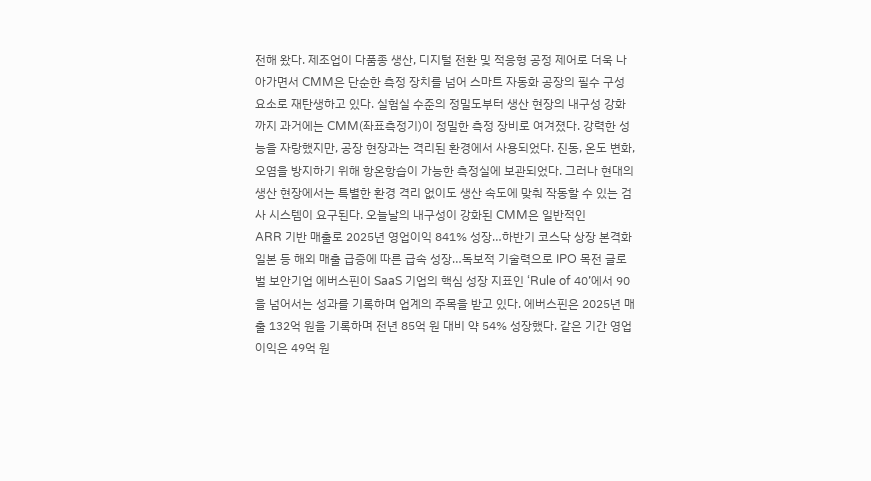전해 왔다. 제조업이 다품종 생산, 디지털 전환 및 적응형 공정 제어로 더욱 나아가면서 CMM은 단순한 측정 장치를 넘어 스마트 자동화 공장의 필수 구성 요소로 재탄생하고 있다. 실험실 수준의 정밀도부터 생산 현장의 내구성 강화까지 과거에는 CMM(좌표측정기)이 정밀한 측정 장비로 여겨졌다. 강력한 성능을 자랑했지만, 공장 현장과는 격리된 환경에서 사용되었다. 진동, 온도 변화, 오염을 방지하기 위해 항온항습이 가능한 측정실에 보관되었다. 그러나 현대의 생산 현장에서는 특별한 환경 격리 없이도 생산 속도에 맞춰 작동할 수 있는 검사 시스템이 요구된다. 오늘날의 내구성이 강화된 CMM은 일반적인
ARR 기반 매출로 2025년 영업이익 841% 성장…하반기 코스닥 상장 본격화 일본 등 해외 매출 급증에 따른 급속 성장…독보적 기술력으로 IPO 목전 글로벌 보안기업 에버스핀이 SaaS 기업의 핵심 성장 지표인 ‘Rule of 40’에서 90을 넘어서는 성과를 기록하며 업계의 주목을 받고 있다. 에버스핀은 2025년 매출 132억 원을 기록하며 전년 85억 원 대비 약 54% 성장했다. 같은 기간 영업이익은 49억 원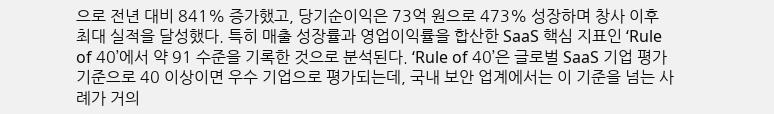으로 전년 대비 841% 증가했고, 당기순이익은 73억 원으로 473% 성장하며 창사 이후 최대 실적을 달성했다. 특히 매출 성장률과 영업이익률을 합산한 SaaS 핵심 지표인 ‘Rule of 40’에서 약 91 수준을 기록한 것으로 분석된다. ‘Rule of 40’은 글로벌 SaaS 기업 평가 기준으로 40 이상이면 우수 기업으로 평가되는데, 국내 보안 업계에서는 이 기준을 넘는 사례가 거의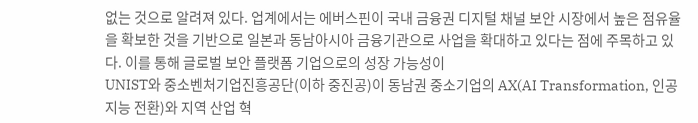없는 것으로 알려져 있다. 업계에서는 에버스핀이 국내 금융권 디지털 채널 보안 시장에서 높은 점유율을 확보한 것을 기반으로 일본과 동남아시아 금융기관으로 사업을 확대하고 있다는 점에 주목하고 있다. 이를 통해 글로벌 보안 플랫폼 기업으로의 성장 가능성이
UNIST와 중소벤처기업진흥공단(이하 중진공)이 동남권 중소기업의 AX(AI Transformation, 인공지능 전환)와 지역 산업 혁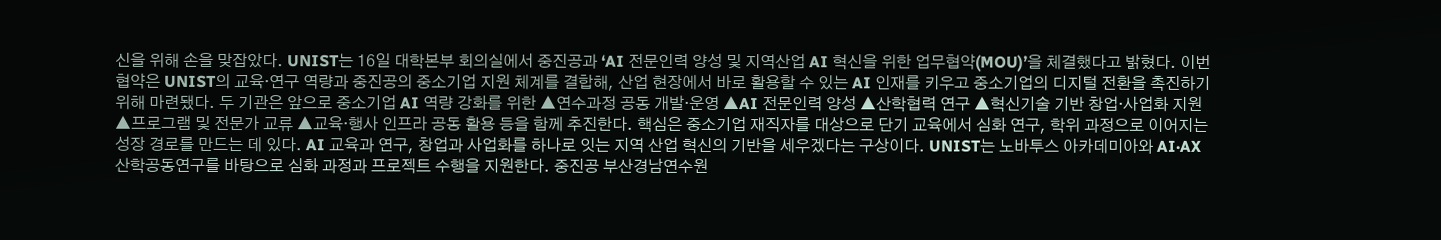신을 위해 손을 맞잡았다. UNIST는 16일 대학본부 회의실에서 중진공과 ‘AI 전문인력 양성 및 지역산업 AI 혁신을 위한 업무협약(MOU)’을 체결했다고 밝혔다. 이번 협약은 UNIST의 교육·연구 역량과 중진공의 중소기업 지원 체계를 결합해, 산업 현장에서 바로 활용할 수 있는 AI 인재를 키우고 중소기업의 디지털 전환을 촉진하기 위해 마련됐다. 두 기관은 앞으로 중소기업 AI 역량 강화를 위한 ▲연수과정 공동 개발·운영 ▲AI 전문인력 양성 ▲산학협력 연구 ▲혁신기술 기반 창업·사업화 지원 ▲프로그램 및 전문가 교류 ▲교육·행사 인프라 공동 활용 등을 함께 추진한다. 핵심은 중소기업 재직자를 대상으로 단기 교육에서 심화 연구, 학위 과정으로 이어지는 성장 경로를 만드는 데 있다. AI 교육과 연구, 창업과 사업화를 하나로 잇는 지역 산업 혁신의 기반을 세우겠다는 구상이다. UNIST는 노바투스 아카데미아와 AI·AX 산학공동연구를 바탕으로 심화 과정과 프로젝트 수행을 지원한다. 중진공 부산경남연수원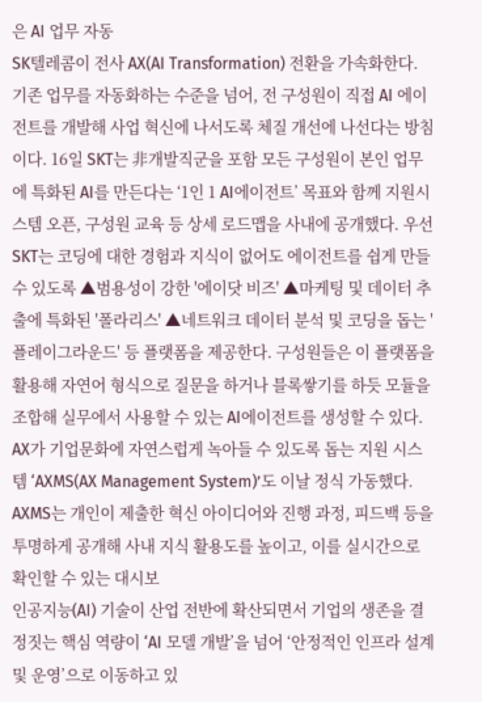은 AI 업무 자동
SK텔레콤이 전사 AX(AI Transformation) 전환을 가속화한다. 기존 업무를 자동화하는 수준을 넘어, 전 구성원이 직접 AI 에이전트를 개발해 사업 혁신에 나서도록 체질 개선에 나선다는 방침이다. 16일 SKT는 非개발직군을 포함 모든 구성원이 본인 업무에 특화된 AI를 만든다는 ‘1인 1 AI에이전트’ 목표와 함께 지원시스템 오픈, 구성원 교육 등 상세 로드맵을 사내에 공개했다. 우선 SKT는 코딩에 대한 경험과 지식이 없어도 에이전트를 쉽게 만들 수 있도록 ▲범용성이 강한 '에이닷 비즈' ▲마케팅 및 데이터 추출에 특화된 '폴라리스' ▲네트워크 데이터 분석 및 코딩을 돕는 '플레이그라운드' 등 플랫폼을 제공한다. 구성원들은 이 플랫폼을 활용해 자연어 형식으로 질문을 하거나 블록쌓기를 하듯 모듈을 조합해 실무에서 사용할 수 있는 AI에이전트를 생성할 수 있다. AX가 기업문화에 자연스럽게 녹아들 수 있도록 돕는 지원 시스템 ‘AXMS(AX Management System)’도 이날 정식 가동했다. AXMS는 개인이 제출한 혁신 아이디어와 진행 과정, 피드백 등을 투명하게 공개해 사내 지식 활용도를 높이고, 이를 실시간으로 확인할 수 있는 대시보
인공지능(AI) 기술이 산업 전반에 확산되면서 기업의 생존을 결정짓는 핵심 역량이 ‘AI 모델 개발’을 넘어 ‘안정적인 인프라 설계 및 운영’으로 이동하고 있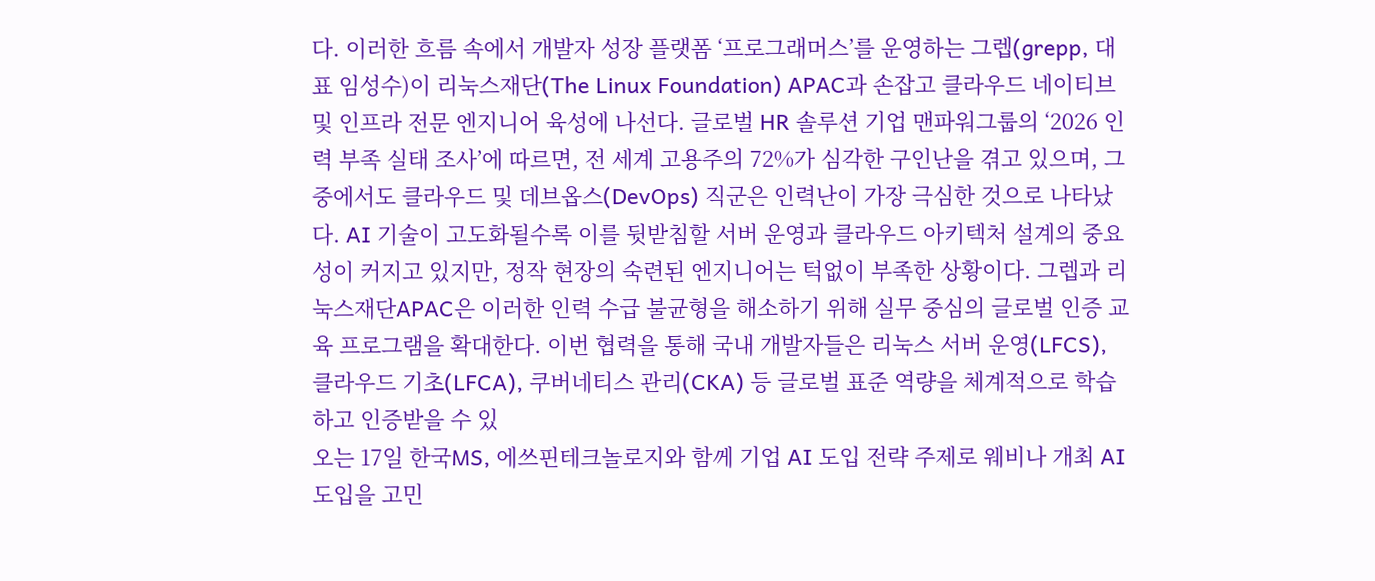다. 이러한 흐름 속에서 개발자 성장 플랫폼 ‘프로그래머스’를 운영하는 그렙(grepp, 대표 임성수)이 리눅스재단(The Linux Foundation) APAC과 손잡고 클라우드 네이티브 및 인프라 전문 엔지니어 육성에 나선다. 글로벌 HR 솔루션 기업 맨파워그룹의 ‘2026 인력 부족 실태 조사’에 따르면, 전 세계 고용주의 72%가 심각한 구인난을 겪고 있으며, 그중에서도 클라우드 및 데브옵스(DevOps) 직군은 인력난이 가장 극심한 것으로 나타났다. AI 기술이 고도화될수록 이를 뒷받침할 서버 운영과 클라우드 아키텍처 설계의 중요성이 커지고 있지만, 정작 현장의 숙련된 엔지니어는 턱없이 부족한 상황이다. 그렙과 리눅스재단APAC은 이러한 인력 수급 불균형을 해소하기 위해 실무 중심의 글로벌 인증 교육 프로그램을 확대한다. 이번 협력을 통해 국내 개발자들은 리눅스 서버 운영(LFCS), 클라우드 기초(LFCA), 쿠버네티스 관리(CKA) 등 글로벌 표준 역량을 체계적으로 학습하고 인증받을 수 있
오는 17일 한국MS, 에쓰핀테크놀로지와 함께 기업 AI 도입 전략 주제로 웨비나 개최 AI 도입을 고민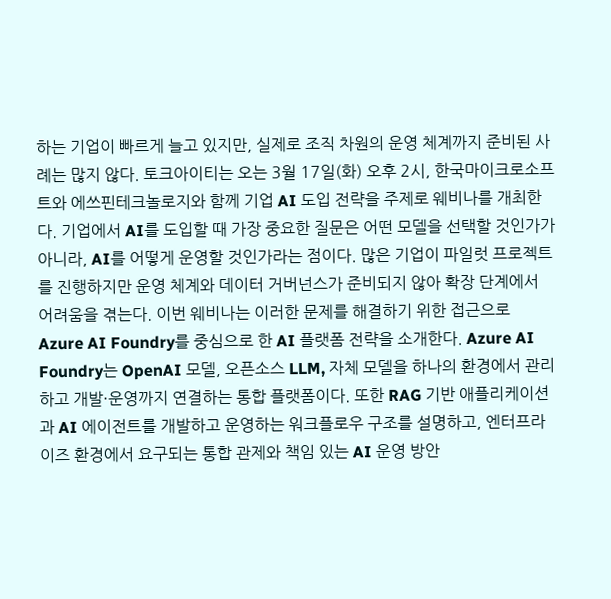하는 기업이 빠르게 늘고 있지만, 실제로 조직 차원의 운영 체계까지 준비된 사례는 많지 않다. 토크아이티는 오는 3월 17일(화) 오후 2시, 한국마이크로소프트와 에쓰핀테크놀로지와 함께 기업 AI 도입 전략을 주제로 웨비나를 개최한다. 기업에서 AI를 도입할 때 가장 중요한 질문은 어떤 모델을 선택할 것인가가 아니라, AI를 어떻게 운영할 것인가라는 점이다. 많은 기업이 파일럿 프로젝트를 진행하지만 운영 체계와 데이터 거버넌스가 준비되지 않아 확장 단계에서 어려움을 겪는다. 이번 웨비나는 이러한 문제를 해결하기 위한 접근으로 Azure AI Foundry를 중심으로 한 AI 플랫폼 전략을 소개한다. Azure AI Foundry는 OpenAI 모델, 오픈소스 LLM, 자체 모델을 하나의 환경에서 관리하고 개발·운영까지 연결하는 통합 플랫폼이다. 또한 RAG 기반 애플리케이션과 AI 에이전트를 개발하고 운영하는 워크플로우 구조를 설명하고, 엔터프라이즈 환경에서 요구되는 통합 관제와 책임 있는 AI 운영 방안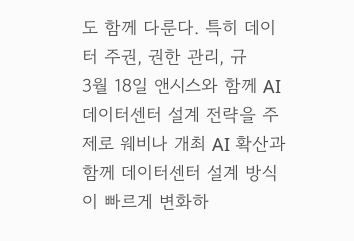도 함께 다룬다. 특히 데이터 주권, 권한 관리, 규
3월 18일 앤시스와 함께 AI 데이터센터 설계 전략을 주제로 웨비나 개최 AI 확산과 함께 데이터센터 설계 방식이 빠르게 변화하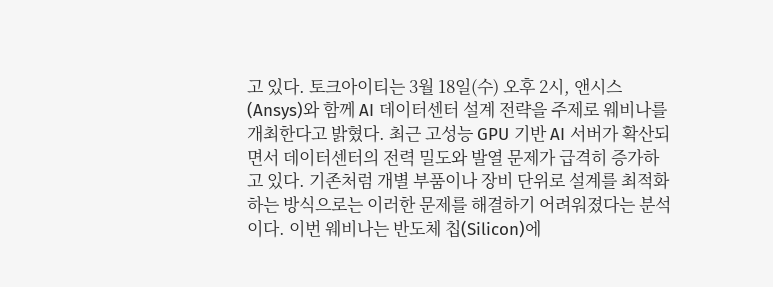고 있다. 토크아이티는 3월 18일(수) 오후 2시, 앤시스(Ansys)와 함께 AI 데이터센터 설계 전략을 주제로 웨비나를 개최한다고 밝혔다. 최근 고성능 GPU 기반 AI 서버가 확산되면서 데이터센터의 전력 밀도와 발열 문제가 급격히 증가하고 있다. 기존처럼 개별 부품이나 장비 단위로 설계를 최적화하는 방식으로는 이러한 문제를 해결하기 어려워졌다는 분석이다. 이번 웨비나는 반도체 칩(Silicon)에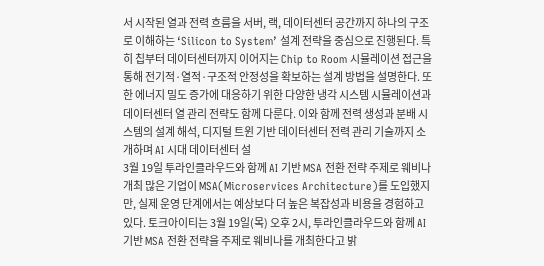서 시작된 열과 전력 흐름을 서버, 랙, 데이터센터 공간까지 하나의 구조로 이해하는 ‘Silicon to System’ 설계 전략을 중심으로 진행된다. 특히 칩부터 데이터센터까지 이어지는 Chip to Room 시뮬레이션 접근을 통해 전기적·열적·구조적 안정성을 확보하는 설계 방법을 설명한다. 또한 에너지 밀도 증가에 대응하기 위한 다양한 냉각 시스템 시뮬레이션과 데이터센터 열 관리 전략도 함께 다룬다. 이와 함께 전력 생성과 분배 시스템의 설계 해석, 디지털 트윈 기반 데이터센터 전력 관리 기술까지 소개하며 AI 시대 데이터센터 설
3월 19일 투라인클라우드와 함께 AI 기반 MSA 전환 전략 주제로 웨비나 개최 많은 기업이 MSA(Microservices Architecture)를 도입했지만, 실제 운영 단계에서는 예상보다 더 높은 복잡성과 비용을 경험하고 있다. 토크아이티는 3월 19일(목) 오후 2시, 투라인클라우드와 함께 AI 기반 MSA 전환 전략을 주제로 웨비나를 개최한다고 밝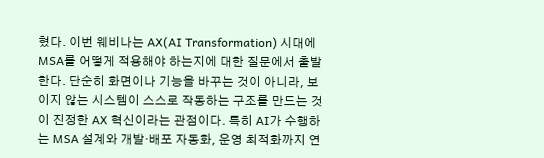혔다. 이번 웨비나는 AX(AI Transformation) 시대에 MSA를 어떻게 적용해야 하는지에 대한 질문에서 출발한다. 단순히 화면이나 기능을 바꾸는 것이 아니라, 보이지 않는 시스템이 스스로 작동하는 구조를 만드는 것이 진정한 AX 혁신이라는 관점이다. 특히 AI가 수행하는 MSA 설계와 개발·배포 자동화, 운영 최적화까지 연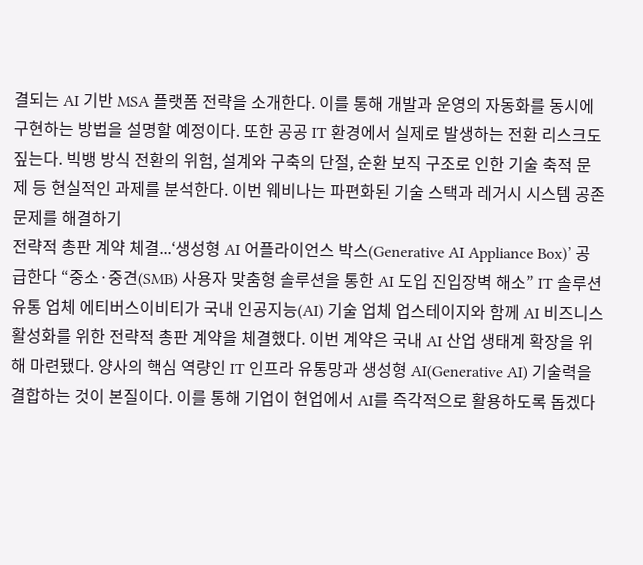결되는 AI 기반 MSA 플랫폼 전략을 소개한다. 이를 통해 개발과 운영의 자동화를 동시에 구현하는 방법을 설명할 예정이다. 또한 공공 IT 환경에서 실제로 발생하는 전환 리스크도 짚는다. 빅뱅 방식 전환의 위험, 설계와 구축의 단절, 순환 보직 구조로 인한 기술 축적 문제 등 현실적인 과제를 분석한다. 이번 웨비나는 파편화된 기술 스택과 레거시 시스템 공존 문제를 해결하기
전략적 총판 계약 체결...‘생성형 AI 어플라이언스 박스(Generative AI Appliance Box)’ 공급한다 “중소·중견(SMB) 사용자 맞춤형 솔루션을 통한 AI 도입 진입장벽 해소” IT 솔루션 유통 업체 에티버스이비티가 국내 인공지능(AI) 기술 업체 업스테이지와 함께 AI 비즈니스 활성화를 위한 전략적 총판 계약을 체결했다. 이번 계약은 국내 AI 산업 생태계 확장을 위해 마련됐다. 양사의 핵심 역량인 IT 인프라 유통망과 생성형 AI(Generative AI) 기술력을 결합하는 것이 본질이다. 이를 통해 기업이 현업에서 AI를 즉각적으로 활용하도록 돕겠다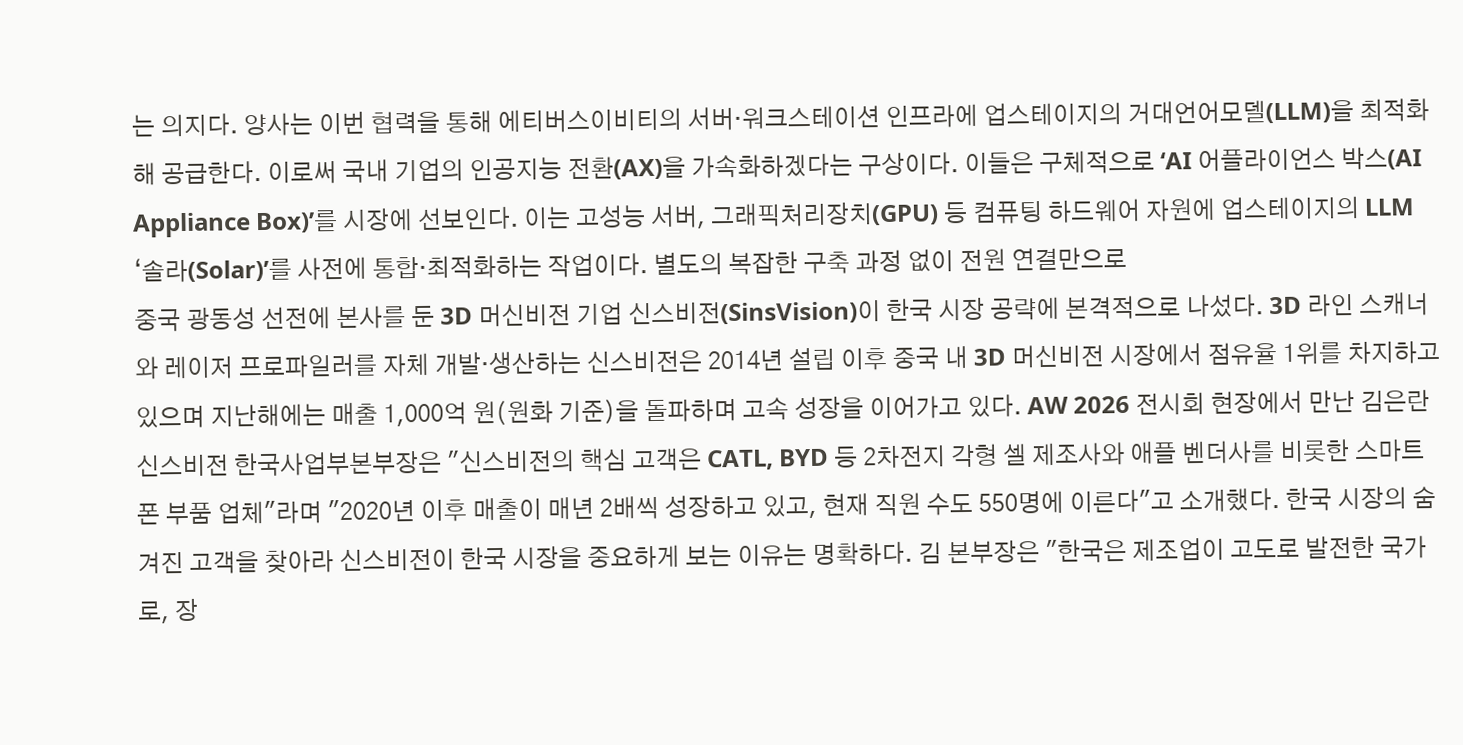는 의지다. 양사는 이번 협력을 통해 에티버스이비티의 서버·워크스테이션 인프라에 업스테이지의 거대언어모델(LLM)을 최적화해 공급한다. 이로써 국내 기업의 인공지능 전환(AX)을 가속화하겠다는 구상이다. 이들은 구체적으로 ‘AI 어플라이언스 박스(AI Appliance Box)’를 시장에 선보인다. 이는 고성능 서버, 그래픽처리장치(GPU) 등 컴퓨팅 하드웨어 자원에 업스테이지의 LLM ‘솔라(Solar)’를 사전에 통합·최적화하는 작업이다. 별도의 복잡한 구축 과정 없이 전원 연결만으로
중국 광동성 선전에 본사를 둔 3D 머신비전 기업 신스비전(SinsVision)이 한국 시장 공략에 본격적으로 나섰다. 3D 라인 스캐너와 레이저 프로파일러를 자체 개발·생산하는 신스비전은 2014년 설립 이후 중국 내 3D 머신비전 시장에서 점유율 1위를 차지하고 있으며 지난해에는 매출 1,000억 원(원화 기준)을 돌파하며 고속 성장을 이어가고 있다. AW 2026 전시회 현장에서 만난 김은란 신스비전 한국사업부본부장은 "신스비전의 핵심 고객은 CATL, BYD 등 2차전지 각형 셀 제조사와 애플 벤더사를 비롯한 스마트폰 부품 업체"라며 "2020년 이후 매출이 매년 2배씩 성장하고 있고, 현재 직원 수도 550명에 이른다"고 소개했다. 한국 시장의 숨겨진 고객을 찾아라 신스비전이 한국 시장을 중요하게 보는 이유는 명확하다. 김 본부장은 "한국은 제조업이 고도로 발전한 국가로, 장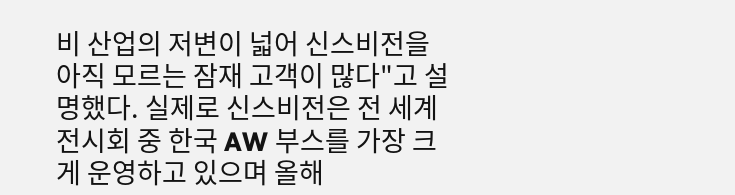비 산업의 저변이 넓어 신스비전을 아직 모르는 잠재 고객이 많다"고 설명했다. 실제로 신스비전은 전 세계 전시회 중 한국 AW 부스를 가장 크게 운영하고 있으며 올해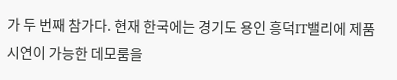가 두 번째 참가다. 현재 한국에는 경기도 용인 흥덕IT밸리에 제품 시연이 가능한 데모룸을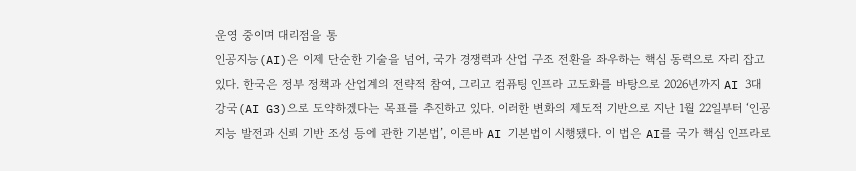운영 중이며 대리점을 통
인공지능(AI)은 이제 단순한 기술을 넘어, 국가 경쟁력과 산업 구조 전환을 좌우하는 핵심 동력으로 자리 잡고 있다. 한국은 정부 정책과 산업계의 전략적 참여, 그리고 컴퓨팅 인프라 고도화를 바탕으로 2026년까지 AI 3대 강국(AI G3)으로 도약하겠다는 목표를 추진하고 있다. 이러한 변화의 제도적 기반으로 지난 1월 22일부터 ‘인공지능 발전과 신뢰 기반 조성 등에 관한 기본법’, 이른바 AI 기본법이 시행됐다. 이 법은 AI를 국가 핵심 인프라로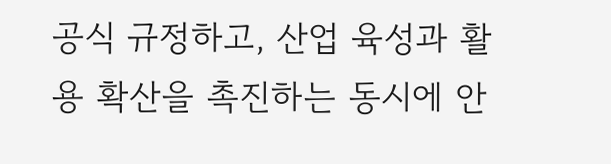공식 규정하고, 산업 육성과 활용 확산을 촉진하는 동시에 안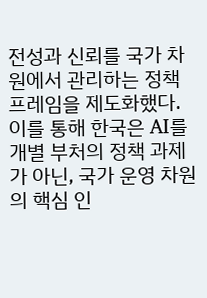전성과 신뢰를 국가 차원에서 관리하는 정책 프레임을 제도화했다. 이를 통해 한국은 AI를 개별 부처의 정책 과제가 아닌, 국가 운영 차원의 핵심 인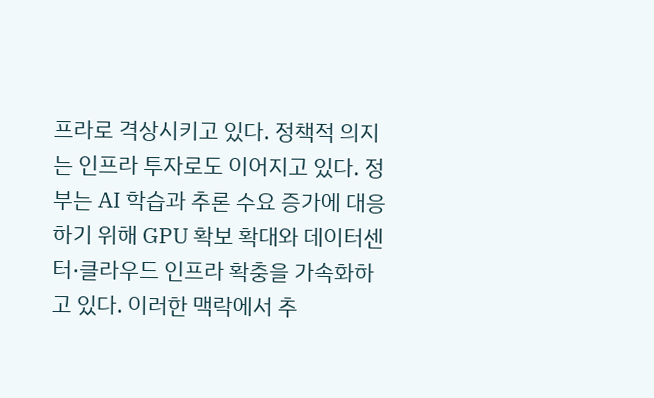프라로 격상시키고 있다. 정책적 의지는 인프라 투자로도 이어지고 있다. 정부는 AI 학습과 추론 수요 증가에 대응하기 위해 GPU 확보 확대와 데이터센터·클라우드 인프라 확충을 가속화하고 있다. 이러한 맥락에서 추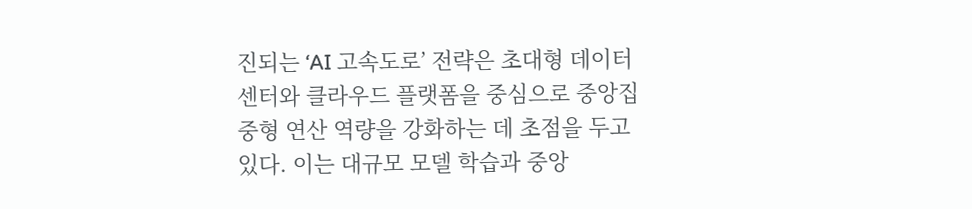진되는 ‘AI 고속도로’ 전략은 초대형 데이터센터와 클라우드 플랫폼을 중심으로 중앙집중형 연산 역량을 강화하는 데 초점을 두고 있다. 이는 대규모 모델 학습과 중앙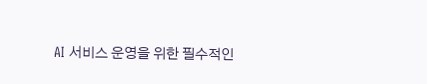AI 서비스 운영을 위한 필수적인